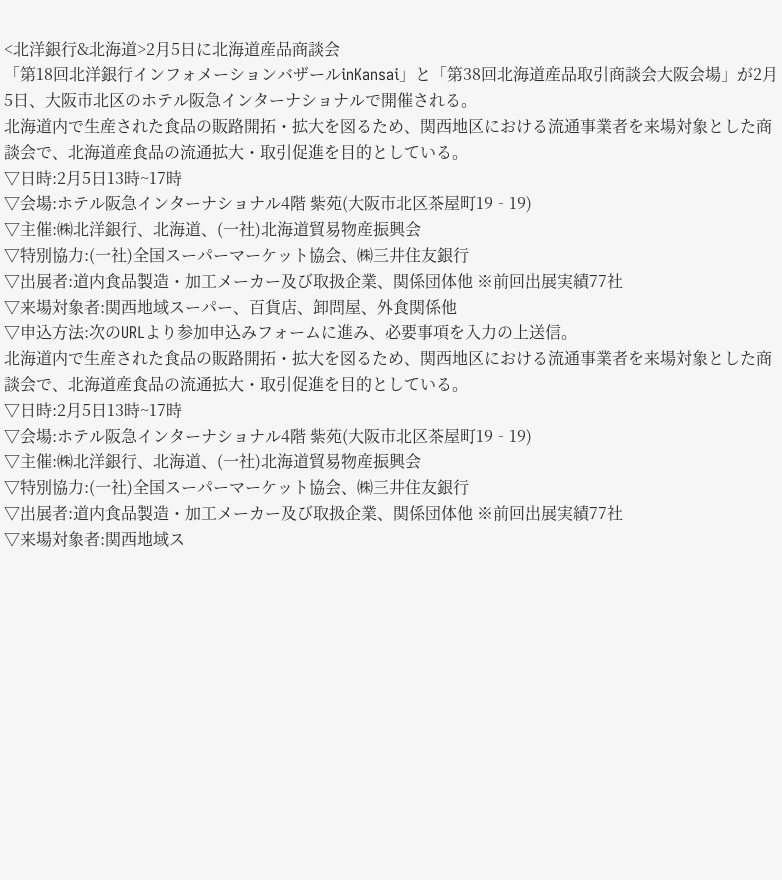<北洋銀行&北海道>2月5日に北海道産品商談会
「第18回北洋銀行インフォメーションバザールinKansai」と「第38回北海道産品取引商談会大阪会場」が2月5日、大阪市北区のホテル阪急インターナショナルで開催される。
北海道内で生産された食品の販路開拓・拡大を図るため、関西地区における流通事業者を来場対象とした商談会で、北海道産食品の流通拡大・取引促進を目的としている。
▽日時:2月5日13時~17時
▽会場:ホテル阪急インターナショナル4階 紫苑(大阪市北区茶屋町19‐19)
▽主催:㈱北洋銀行、北海道、(一社)北海道貿易物産振興会
▽特別協力:(一社)全国スーパーマーケット協会、㈱三井住友銀行
▽出展者:道内食品製造・加工メーカー及び取扱企業、関係団体他 ※前回出展実績77社
▽来場対象者:関西地域スーパー、百貨店、卸問屋、外食関係他
▽申込方法:次のURLより参加申込みフォームに進み、必要事項を入力の上送信。
北海道内で生産された食品の販路開拓・拡大を図るため、関西地区における流通事業者を来場対象とした商談会で、北海道産食品の流通拡大・取引促進を目的としている。
▽日時:2月5日13時~17時
▽会場:ホテル阪急インターナショナル4階 紫苑(大阪市北区茶屋町19‐19)
▽主催:㈱北洋銀行、北海道、(一社)北海道貿易物産振興会
▽特別協力:(一社)全国スーパーマーケット協会、㈱三井住友銀行
▽出展者:道内食品製造・加工メーカー及び取扱企業、関係団体他 ※前回出展実績77社
▽来場対象者:関西地域ス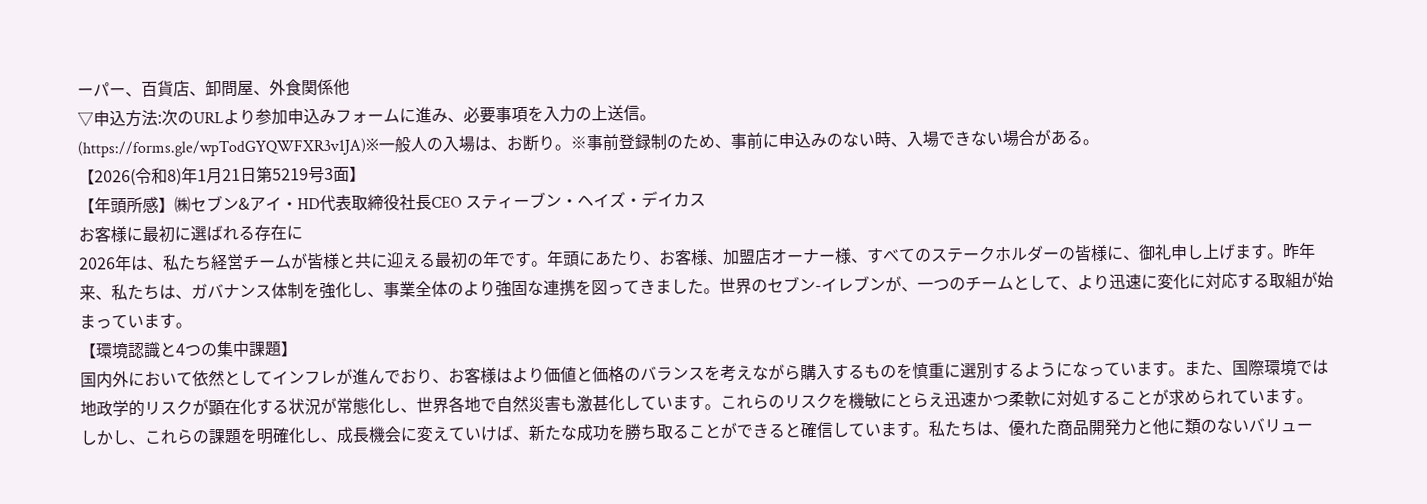ーパー、百貨店、卸問屋、外食関係他
▽申込方法:次のURLより参加申込みフォームに進み、必要事項を入力の上送信。
(https://forms.gle/wpTodGYQWFXR3v1JA)※一般人の入場は、お断り。※事前登録制のため、事前に申込みのない時、入場できない場合がある。
【2026(令和8)年1月21日第5219号3面】
【年頭所感】㈱セブン&アイ・HD代表取締役社長CEO スティーブン・ヘイズ・デイカス
お客様に最初に選ばれる存在に
2026年は、私たち経営チームが皆様と共に迎える最初の年です。年頭にあたり、お客様、加盟店オーナー様、すべてのステークホルダーの皆様に、御礼申し上げます。昨年来、私たちは、ガバナンス体制を強化し、事業全体のより強固な連携を図ってきました。世界のセブン-イレブンが、一つのチームとして、より迅速に変化に対応する取組が始まっています。
【環境認識と4つの集中課題】
国内外において依然としてインフレが進んでおり、お客様はより価値と価格のバランスを考えながら購入するものを慎重に選別するようになっています。また、国際環境では地政学的リスクが顕在化する状況が常態化し、世界各地で自然災害も激甚化しています。これらのリスクを機敏にとらえ迅速かつ柔軟に対処することが求められています。
しかし、これらの課題を明確化し、成長機会に変えていけば、新たな成功を勝ち取ることができると確信しています。私たちは、優れた商品開発力と他に類のないバリュー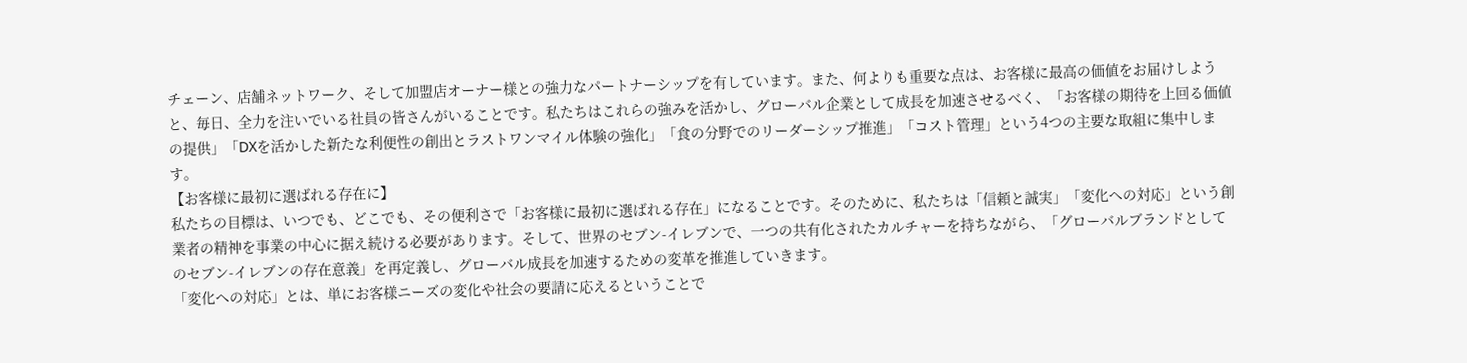チェーン、店舗ネットワーク、そして加盟店オーナー様との強力なパートナーシップを有しています。また、何よりも重要な点は、お客様に最高の価値をお届けしようと、毎日、全力を注いでいる社員の皆さんがいることです。私たちはこれらの強みを活かし、グローバル企業として成長を加速させるべく、「お客様の期待を上回る価値の提供」「DXを活かした新たな利便性の創出とラストワンマイル体験の強化」「食の分野でのリーダーシップ推進」「コスト管理」という4つの主要な取組に集中します。
【お客様に最初に選ばれる存在に】
私たちの目標は、いつでも、どこでも、その便利さで「お客様に最初に選ばれる存在」になることです。そのために、私たちは「信頼と誠実」「変化への対応」という創業者の精神を事業の中心に据え続ける必要があります。そして、世界のセブン-イレブンで、一つの共有化されたカルチャーを持ちながら、「グローバルブランドとしてのセブン-イレブンの存在意義」を再定義し、グローバル成長を加速するための変革を推進していきます。
「変化への対応」とは、単にお客様ニーズの変化や社会の要請に応えるということで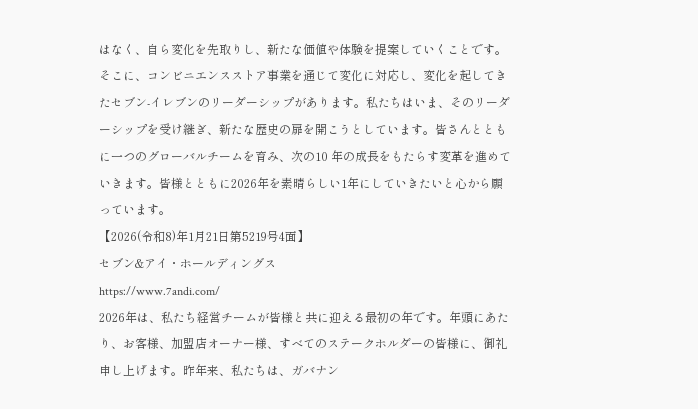はなく、自ら変化を先取りし、新たな価値や体験を提案していくことです。そこに、コンビニエンスストア事業を通じて変化に対応し、変化を起してきたセブン-イレブンのリーダーシップがあります。私たちはいま、そのリーダーシップを受け継ぎ、新たな歴史の扉を開こうとしています。皆さんとともに一つのグローバルチームを育み、次の10 年の成長をもたらす変革を進めていきます。皆様とともに2026年を素晴らしい1年にしていきたいと心から願っています。
【2026(令和8)年1月21日第5219号4面】
セブン&アイ・ホールディングス
https://www.7andi.com/
2026年は、私たち経営チームが皆様と共に迎える最初の年です。年頭にあたり、お客様、加盟店オーナー様、すべてのステークホルダーの皆様に、御礼申し上げます。昨年来、私たちは、ガバナン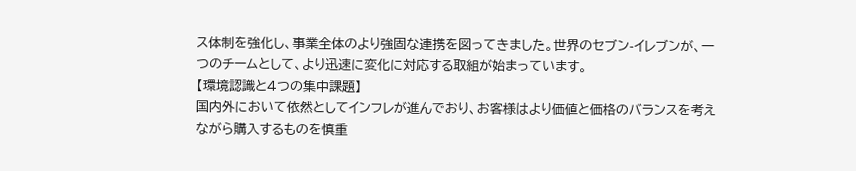ス体制を強化し、事業全体のより強固な連携を図ってきました。世界のセブン-イレブンが、一つのチームとして、より迅速に変化に対応する取組が始まっています。
【環境認識と4つの集中課題】
国内外において依然としてインフレが進んでおり、お客様はより価値と価格のバランスを考えながら購入するものを慎重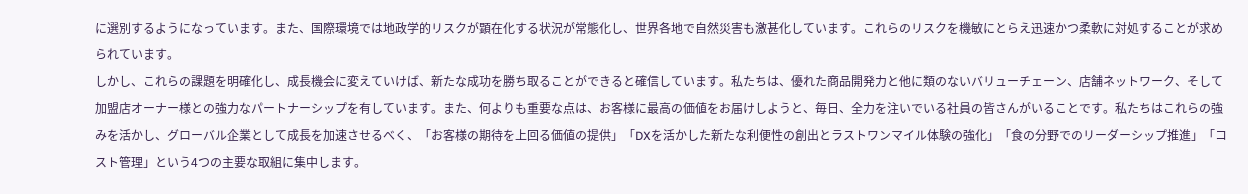に選別するようになっています。また、国際環境では地政学的リスクが顕在化する状況が常態化し、世界各地で自然災害も激甚化しています。これらのリスクを機敏にとらえ迅速かつ柔軟に対処することが求められています。
しかし、これらの課題を明確化し、成長機会に変えていけば、新たな成功を勝ち取ることができると確信しています。私たちは、優れた商品開発力と他に類のないバリューチェーン、店舗ネットワーク、そして加盟店オーナー様との強力なパートナーシップを有しています。また、何よりも重要な点は、お客様に最高の価値をお届けしようと、毎日、全力を注いでいる社員の皆さんがいることです。私たちはこれらの強みを活かし、グローバル企業として成長を加速させるべく、「お客様の期待を上回る価値の提供」「DXを活かした新たな利便性の創出とラストワンマイル体験の強化」「食の分野でのリーダーシップ推進」「コスト管理」という4つの主要な取組に集中します。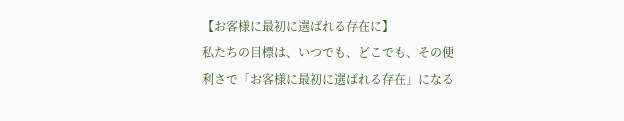【お客様に最初に選ばれる存在に】
私たちの目標は、いつでも、どこでも、その便利さで「お客様に最初に選ばれる存在」になる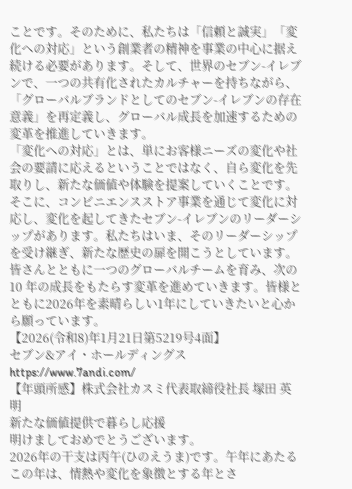ことです。そのために、私たちは「信頼と誠実」「変化への対応」という創業者の精神を事業の中心に据え続ける必要があります。そして、世界のセブン-イレブンで、一つの共有化されたカルチャーを持ちながら、「グローバルブランドとしてのセブン-イレブンの存在意義」を再定義し、グローバル成長を加速するための変革を推進していきます。
「変化への対応」とは、単にお客様ニーズの変化や社会の要請に応えるということではなく、自ら変化を先取りし、新たな価値や体験を提案していくことです。そこに、コンビニエンスストア事業を通じて変化に対応し、変化を起してきたセブン-イレブンのリーダーシップがあります。私たちはいま、そのリーダーシップを受け継ぎ、新たな歴史の扉を開こうとしています。皆さんとともに一つのグローバルチームを育み、次の10 年の成長をもたらす変革を進めていきます。皆様とともに2026年を素晴らしい1年にしていきたいと心から願っています。
【2026(令和8)年1月21日第5219号4面】
セブン&アイ・ホールディングス
https://www.7andi.com/
【年頭所感】株式会社カスミ代表取締役社長 塚田 英明
新たな価値提供で暮らし応援
明けましておめでとうございます。
2026年の干支は丙午(ひのえうま)です。午年にあたるこの年は、情熱や変化を象徴とする年とさ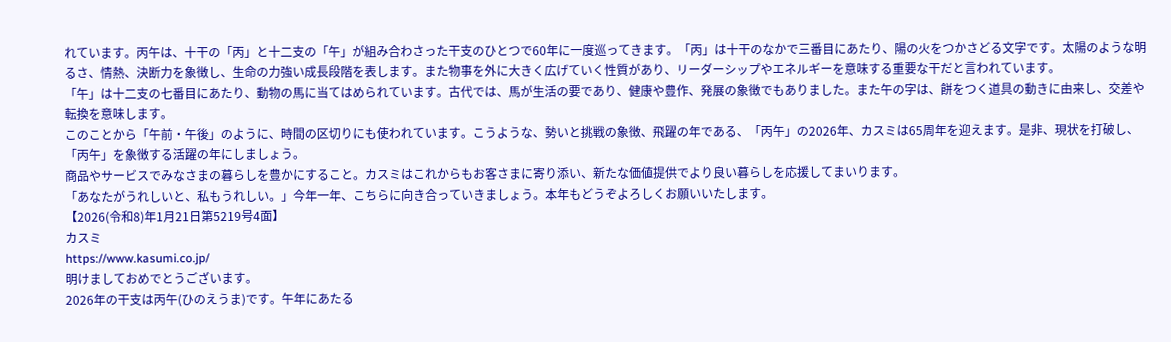れています。丙午は、十干の「丙」と十二支の「午」が組み合わさった干支のひとつで60年に一度巡ってきます。「丙」は十干のなかで三番目にあたり、陽の火をつかさどる文字です。太陽のような明るさ、情熱、決断力を象徴し、生命の力強い成長段階を表します。また物事を外に大きく広げていく性質があり、リーダーシップやエネルギーを意味する重要な干だと言われています。
「午」は十二支の七番目にあたり、動物の馬に当てはめられています。古代では、馬が生活の要であり、健康や豊作、発展の象徴でもありました。また午の字は、餅をつく道具の動きに由来し、交差や転換を意味します。
このことから「午前・午後」のように、時間の区切りにも使われています。こうような、勢いと挑戦の象徴、飛躍の年である、「丙午」の2026年、カスミは65周年を迎えます。是非、現状を打破し、「丙午」を象徴する活躍の年にしましょう。
商品やサービスでみなさまの暮らしを豊かにすること。カスミはこれからもお客さまに寄り添い、新たな価値提供でより良い暮らしを応援してまいります。
「あなたがうれしいと、私もうれしい。」今年一年、こちらに向き合っていきましょう。本年もどうぞよろしくお願いいたします。
【2026(令和8)年1月21日第5219号4面】
カスミ
https://www.kasumi.co.jp/
明けましておめでとうございます。
2026年の干支は丙午(ひのえうま)です。午年にあたる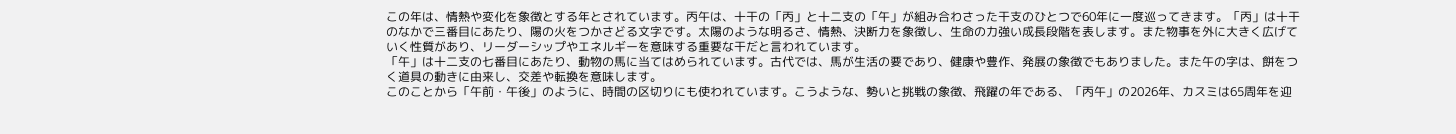この年は、情熱や変化を象徴とする年とされています。丙午は、十干の「丙」と十二支の「午」が組み合わさった干支のひとつで60年に一度巡ってきます。「丙」は十干のなかで三番目にあたり、陽の火をつかさどる文字です。太陽のような明るさ、情熱、決断力を象徴し、生命の力強い成長段階を表します。また物事を外に大きく広げていく性質があり、リーダーシップやエネルギーを意味する重要な干だと言われています。
「午」は十二支の七番目にあたり、動物の馬に当てはめられています。古代では、馬が生活の要であり、健康や豊作、発展の象徴でもありました。また午の字は、餅をつく道具の動きに由来し、交差や転換を意味します。
このことから「午前・午後」のように、時間の区切りにも使われています。こうような、勢いと挑戦の象徴、飛躍の年である、「丙午」の2026年、カスミは65周年を迎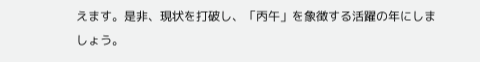えます。是非、現状を打破し、「丙午」を象徴する活躍の年にしましょう。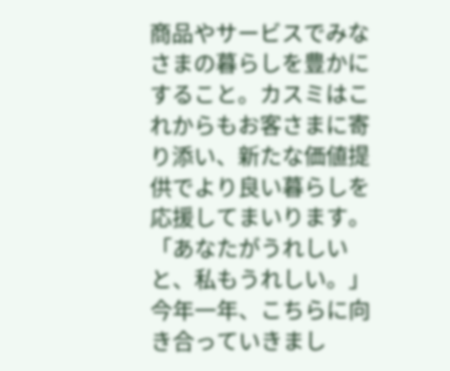商品やサービスでみなさまの暮らしを豊かにすること。カスミはこれからもお客さまに寄り添い、新たな価値提供でより良い暮らしを応援してまいります。
「あなたがうれしいと、私もうれしい。」今年一年、こちらに向き合っていきまし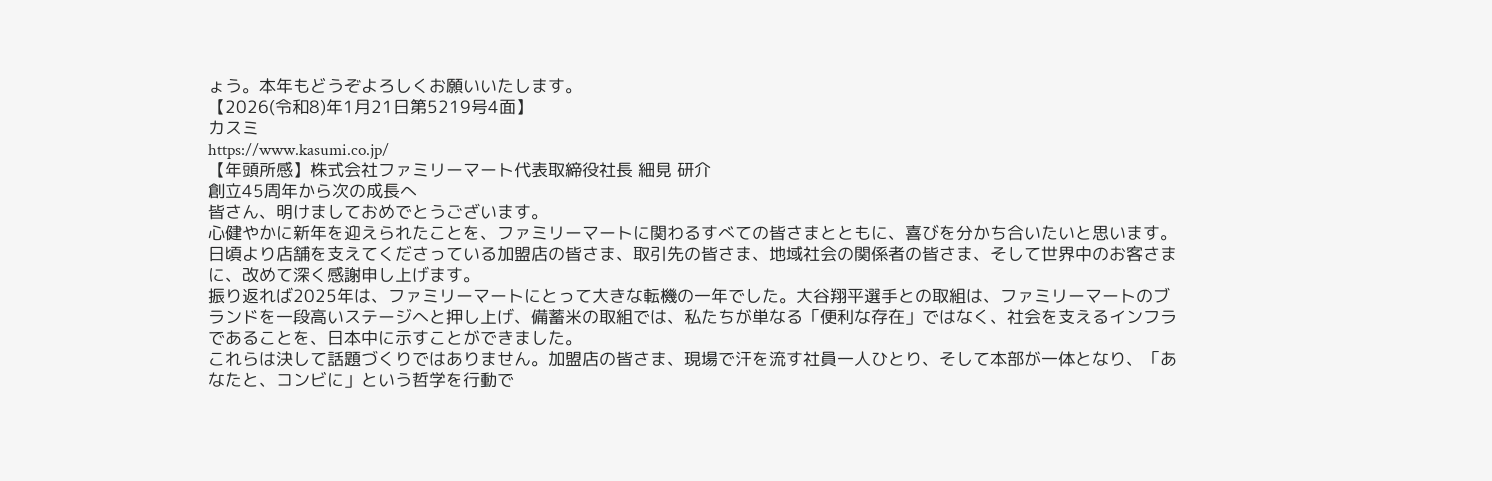ょう。本年もどうぞよろしくお願いいたします。
【2026(令和8)年1月21日第5219号4面】
カスミ
https://www.kasumi.co.jp/
【年頭所感】株式会社ファミリーマート代表取締役社長 細見 研介
創立45周年から次の成長へ
皆さん、明けましておめでとうございます。
心健やかに新年を迎えられたことを、ファミリーマートに関わるすべての皆さまとともに、喜びを分かち合いたいと思います。日頃より店舗を支えてくださっている加盟店の皆さま、取引先の皆さま、地域社会の関係者の皆さま、そして世界中のお客さまに、改めて深く感謝申し上げます。
振り返れば2025年は、ファミリーマートにとって大きな転機の一年でした。大谷翔平選手との取組は、ファミリーマートのブランドを一段高いステージへと押し上げ、備蓄米の取組では、私たちが単なる「便利な存在」ではなく、社会を支えるインフラであることを、日本中に示すことができました。
これらは決して話題づくりではありません。加盟店の皆さま、現場で汗を流す社員一人ひとり、そして本部が一体となり、「あなたと、コンビに」という哲学を行動で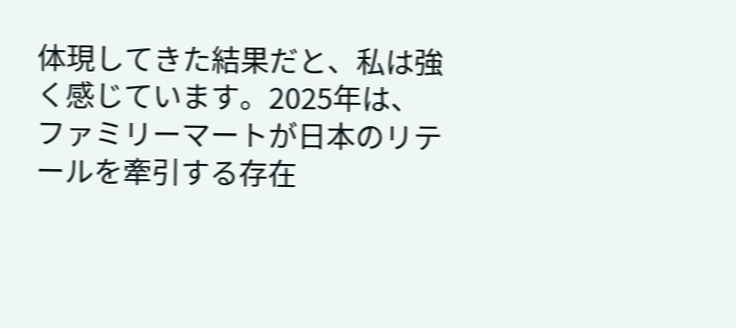体現してきた結果だと、私は強く感じています。2025年は、ファミリーマートが日本のリテールを牽引する存在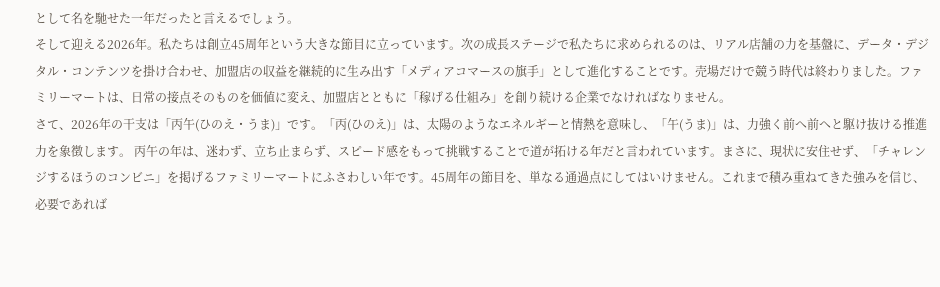として名を馳せた一年だったと言えるでしょう。
そして迎える2026年。私たちは創立45周年という大きな節目に立っています。次の成長ステージで私たちに求められるのは、リアル店舗の力を基盤に、データ・デジタル・コンテンツを掛け合わせ、加盟店の収益を継続的に生み出す「メディアコマースの旗手」として進化することです。売場だけで競う時代は終わりました。ファミリーマートは、日常の接点そのものを価値に変え、加盟店とともに「稼げる仕組み」を創り続ける企業でなければなりません。
さて、2026年の干支は「丙午(ひのえ・うま)」です。「丙(ひのえ)」は、太陽のようなエネルギーと情熱を意味し、「午(うま)」は、力強く前へ前へと駆け抜ける推進力を象徴します。 丙午の年は、迷わず、立ち止まらず、スピード感をもって挑戦することで道が拓ける年だと言われています。まさに、現状に安住せず、「チャレンジするほうのコンビニ」を掲げるファミリーマートにふさわしい年です。45周年の節目を、単なる通過点にしてはいけません。これまで積み重ねてきた強みを信じ、必要であれば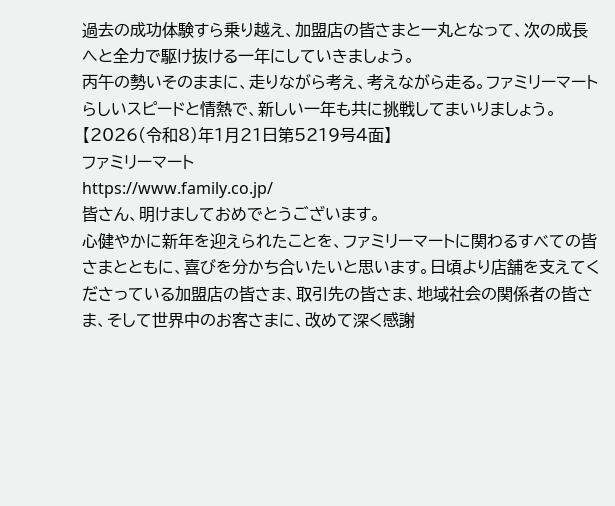過去の成功体験すら乗り越え、加盟店の皆さまと一丸となって、次の成長へと全力で駆け抜ける一年にしていきましょう。
丙午の勢いそのままに、走りながら考え、考えながら走る。ファミリーマートらしいスピードと情熱で、新しい一年も共に挑戦してまいりましょう。
【2026(令和8)年1月21日第5219号4面】
ファミリーマート
https://www.family.co.jp/
皆さん、明けましておめでとうございます。
心健やかに新年を迎えられたことを、ファミリーマートに関わるすべての皆さまとともに、喜びを分かち合いたいと思います。日頃より店舗を支えてくださっている加盟店の皆さま、取引先の皆さま、地域社会の関係者の皆さま、そして世界中のお客さまに、改めて深く感謝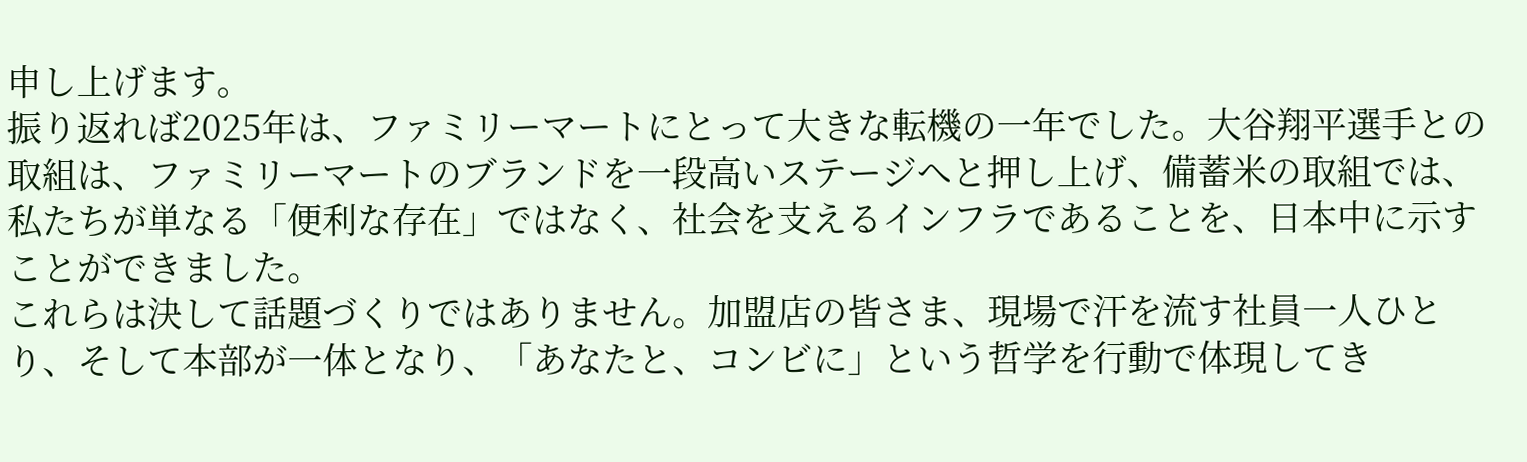申し上げます。
振り返れば2025年は、ファミリーマートにとって大きな転機の一年でした。大谷翔平選手との取組は、ファミリーマートのブランドを一段高いステージへと押し上げ、備蓄米の取組では、私たちが単なる「便利な存在」ではなく、社会を支えるインフラであることを、日本中に示すことができました。
これらは決して話題づくりではありません。加盟店の皆さま、現場で汗を流す社員一人ひとり、そして本部が一体となり、「あなたと、コンビに」という哲学を行動で体現してき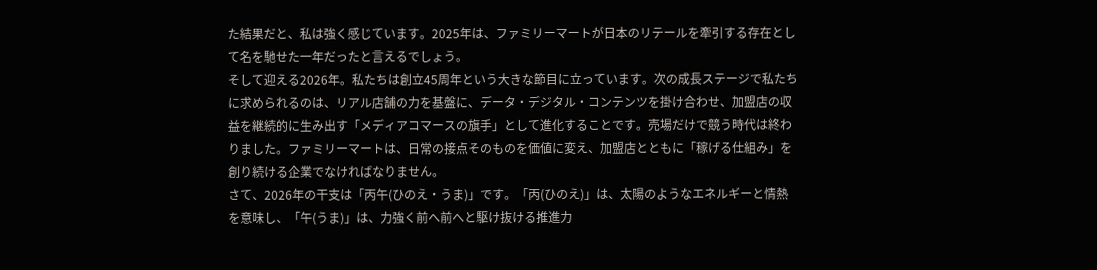た結果だと、私は強く感じています。2025年は、ファミリーマートが日本のリテールを牽引する存在として名を馳せた一年だったと言えるでしょう。
そして迎える2026年。私たちは創立45周年という大きな節目に立っています。次の成長ステージで私たちに求められるのは、リアル店舗の力を基盤に、データ・デジタル・コンテンツを掛け合わせ、加盟店の収益を継続的に生み出す「メディアコマースの旗手」として進化することです。売場だけで競う時代は終わりました。ファミリーマートは、日常の接点そのものを価値に変え、加盟店とともに「稼げる仕組み」を創り続ける企業でなければなりません。
さて、2026年の干支は「丙午(ひのえ・うま)」です。「丙(ひのえ)」は、太陽のようなエネルギーと情熱を意味し、「午(うま)」は、力強く前へ前へと駆け抜ける推進力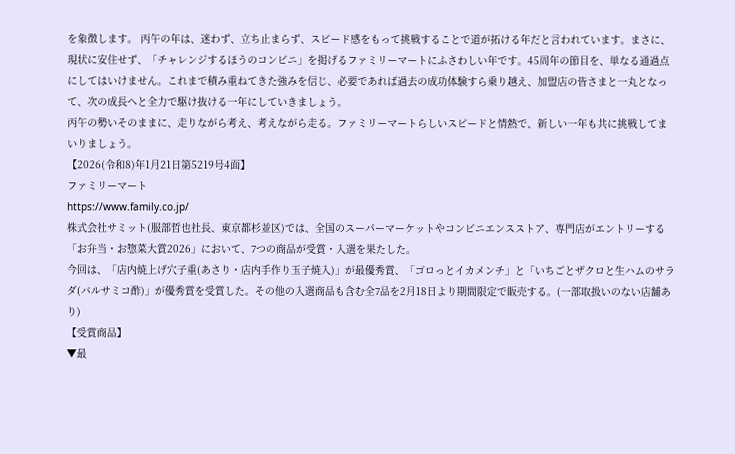を象徴します。 丙午の年は、迷わず、立ち止まらず、スピード感をもって挑戦することで道が拓ける年だと言われています。まさに、現状に安住せず、「チャレンジするほうのコンビニ」を掲げるファミリーマートにふさわしい年です。45周年の節目を、単なる通過点にしてはいけません。これまで積み重ねてきた強みを信じ、必要であれば過去の成功体験すら乗り越え、加盟店の皆さまと一丸となって、次の成長へと全力で駆け抜ける一年にしていきましょう。
丙午の勢いそのままに、走りながら考え、考えながら走る。ファミリーマートらしいスピードと情熱で、新しい一年も共に挑戦してまいりましょう。
【2026(令和8)年1月21日第5219号4面】
ファミリーマート
https://www.family.co.jp/
株式会社サミット(服部哲也社長、東京都杉並区)では、全国のスーパーマーケットやコンビニエンスストア、専門店がエントリーする「お弁当・お惣菜大賞2026」において、7つの商品が受賞・入選を果たした。
今回は、「店内焼上げ穴子重(あさり・店内手作り玉子焼入)」が最優秀賞、「ゴロっとイカメンチ」と「いちごとザクロと生ハムのサラダ(バルサミコ酢)」が優秀賞を受賞した。その他の入選商品も含む全7品を2月18日より期間限定で販売する。(一部取扱いのない店舗あり)
【受賞商品】
▼最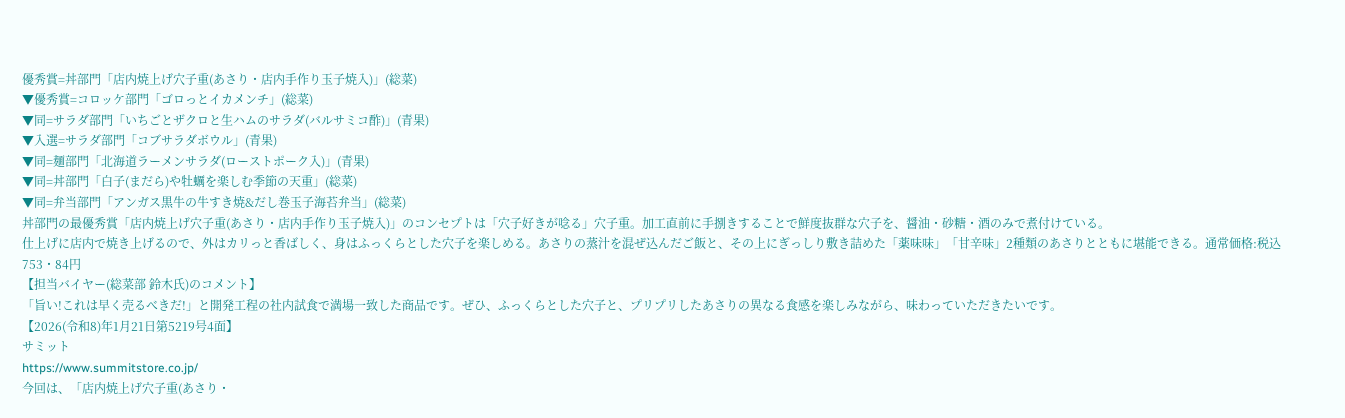優秀賞=丼部門「店内焼上げ穴子重(あさり・店内手作り玉子焼入)」(総菜)
▼優秀賞=コロッケ部門「ゴロっとイカメンチ」(総菜)
▼同=サラダ部門「いちごとザクロと生ハムのサラダ(バルサミコ酢)」(青果)
▼入選=サラダ部門「コブサラダボウル」(青果)
▼同=麺部門「北海道ラーメンサラダ(ローストポーク入)」(青果)
▼同=丼部門「白子(まだら)や牡蠣を楽しむ季節の天重」(総菜)
▼同=弁当部門「アンガス黒牛の牛すき焼&だし巻玉子海苔弁当」(総菜)
丼部門の最優秀賞「店内焼上げ穴子重(あさり・店内手作り玉子焼入)」のコンセプトは「穴子好きが唸る」穴子重。加工直前に手捌きすることで鮮度抜群な穴子を、醤油・砂糖・酒のみで煮付けている。
仕上げに店内で焼き上げるので、外はカリっと香ばしく、身はふっくらとした穴子を楽しめる。あさりの蒸汁を混ぜ込んだご飯と、その上にぎっしり敷き詰めた「薬味味」「甘辛味」2種類のあさりとともに堪能できる。通常価格:税込753・84円
【担当バイヤー(総菜部 鈴木氏)のコメント】
「旨い!これは早く売るべきだ!」と開発工程の社内試食で満場一致した商品です。ぜひ、ふっくらとした穴子と、プリプリしたあさりの異なる食感を楽しみながら、味わっていただきたいです。
【2026(令和8)年1月21日第5219号4面】
サミット
https://www.summitstore.co.jp/
今回は、「店内焼上げ穴子重(あさり・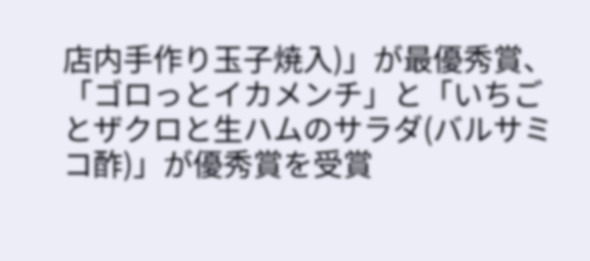店内手作り玉子焼入)」が最優秀賞、「ゴロっとイカメンチ」と「いちごとザクロと生ハムのサラダ(バルサミコ酢)」が優秀賞を受賞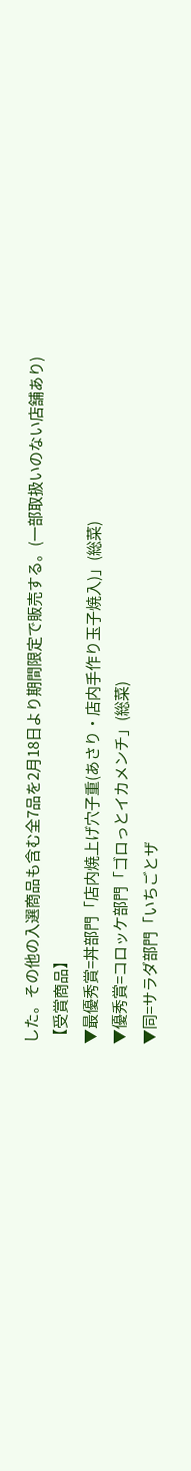した。その他の入選商品も含む全7品を2月18日より期間限定で販売する。(一部取扱いのない店舗あり)
【受賞商品】
▼最優秀賞=丼部門「店内焼上げ穴子重(あさり・店内手作り玉子焼入)」(総菜)
▼優秀賞=コロッケ部門「ゴロっとイカメンチ」(総菜)
▼同=サラダ部門「いちごとザ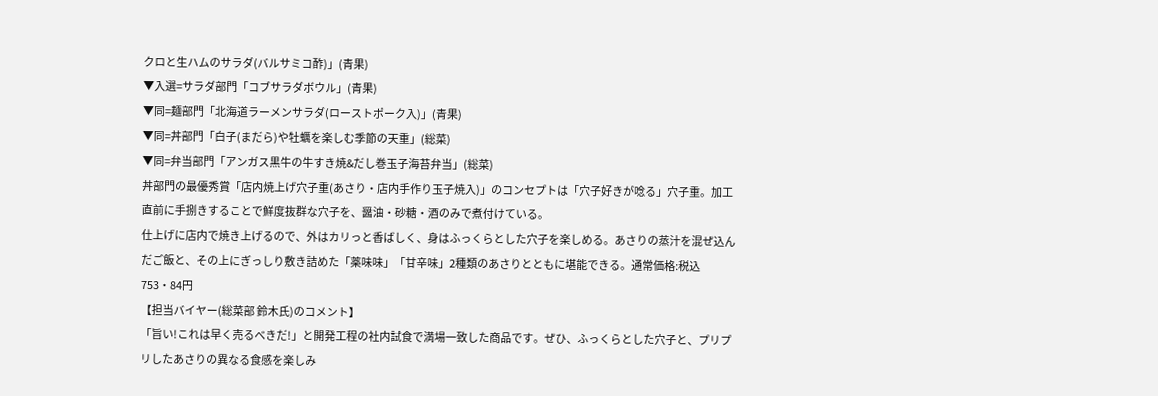クロと生ハムのサラダ(バルサミコ酢)」(青果)
▼入選=サラダ部門「コブサラダボウル」(青果)
▼同=麺部門「北海道ラーメンサラダ(ローストポーク入)」(青果)
▼同=丼部門「白子(まだら)や牡蠣を楽しむ季節の天重」(総菜)
▼同=弁当部門「アンガス黒牛の牛すき焼&だし巻玉子海苔弁当」(総菜)
丼部門の最優秀賞「店内焼上げ穴子重(あさり・店内手作り玉子焼入)」のコンセプトは「穴子好きが唸る」穴子重。加工直前に手捌きすることで鮮度抜群な穴子を、醤油・砂糖・酒のみで煮付けている。
仕上げに店内で焼き上げるので、外はカリっと香ばしく、身はふっくらとした穴子を楽しめる。あさりの蒸汁を混ぜ込んだご飯と、その上にぎっしり敷き詰めた「薬味味」「甘辛味」2種類のあさりとともに堪能できる。通常価格:税込753・84円
【担当バイヤー(総菜部 鈴木氏)のコメント】
「旨い!これは早く売るべきだ!」と開発工程の社内試食で満場一致した商品です。ぜひ、ふっくらとした穴子と、プリプリしたあさりの異なる食感を楽しみ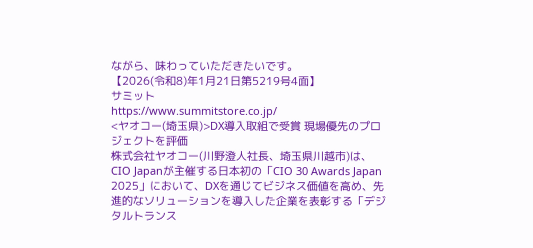ながら、味わっていただきたいです。
【2026(令和8)年1月21日第5219号4面】
サミット
https://www.summitstore.co.jp/
<ヤオコー(埼玉県)>DX導入取組で受賞 現場優先のプロジェクトを評価
株式会社ヤオコー(川野澄人社長、埼玉県川越市)は、CIO Japanが主催する日本初の「CIO 30 Awards Japan 2025」において、DXを通じてビジネス価値を高め、先進的なソリューションを導入した企業を表彰する「デジタルトランス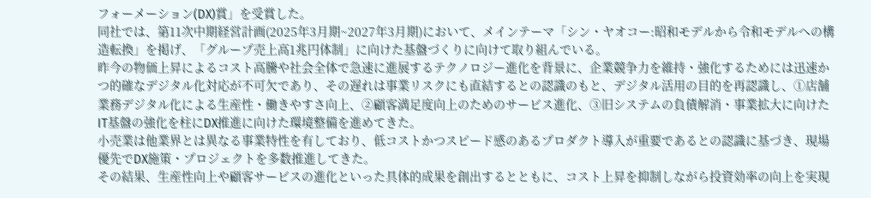フォーメーション(DX)賞」を受賞した。
同社では、第11次中期経営計画(2025年3月期~2027年3月期)において、メインテーマ「シン・ヤオコー:昭和モデルから令和モデルへの構造転換」を掲げ、「グループ売上高1兆円体制」に向けた基盤づくりに向けて取り組んでいる。
昨今の物価上昇によるコスト高騰や社会全体で急速に進展するテクノロジー進化を背景に、企業競争力を維持・強化するためには迅速かつ的確なデジタル化対応が不可欠であり、その遅れは事業リスクにも直結するとの認識のもと、デジタル活用の目的を再認識し、①店舗業務デジタル化による生産性・働きやすさ向上、②顧客満足度向上のためのサービス進化、③旧システムの負債解消・事業拡大に向けたIT基盤の強化を柱にDX推進に向けた環境整備を進めてきた。
小売業は他業界とは異なる事業特性を有しており、低コストかつスピード感のあるプロダクト導入が重要であるとの認識に基づき、現場優先でDX施策・プロジェクトを多数推進してきた。
その結果、生産性向上や顧客サービスの進化といった具体的成果を創出するとともに、コスト上昇を抑制しながら投資効率の向上を実現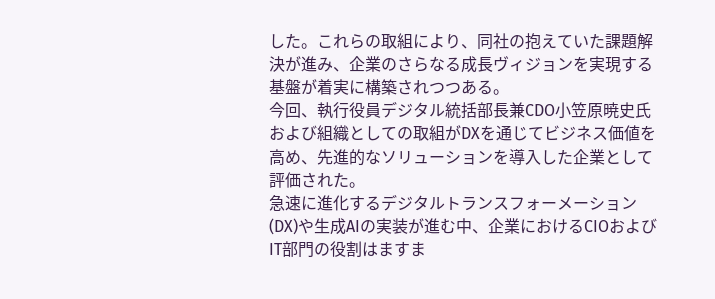した。これらの取組により、同社の抱えていた課題解決が進み、企業のさらなる成長ヴィジョンを実現する基盤が着実に構築されつつある。
今回、執行役員デジタル統括部長兼CDO小笠原暁史氏および組織としての取組がDXを通じてビジネス価値を高め、先進的なソリューションを導入した企業として評価された。
急速に進化するデジタルトランスフォーメーション(DX)や生成AIの実装が進む中、企業におけるCIOおよびIT部門の役割はますま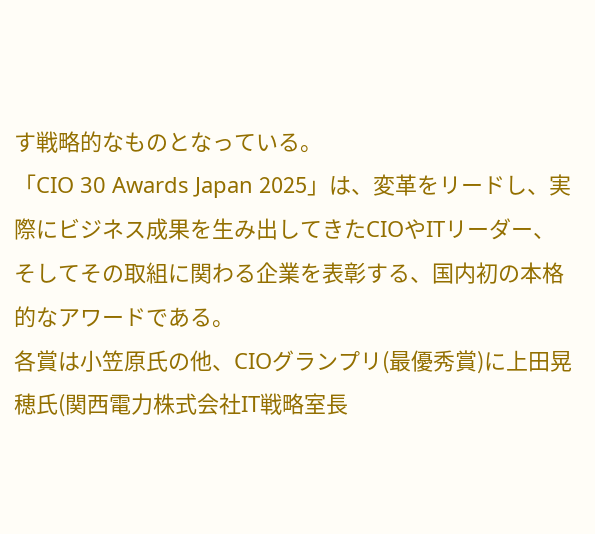す戦略的なものとなっている。
「CIO 30 Awards Japan 2025」は、変革をリードし、実際にビジネス成果を生み出してきたCIOやITリーダー、そしてその取組に関わる企業を表彰する、国内初の本格的なアワードである。
各賞は小笠原氏の他、CIOグランプリ(最優秀賞)に上田晃穂氏(関西電力株式会社IT戦略室長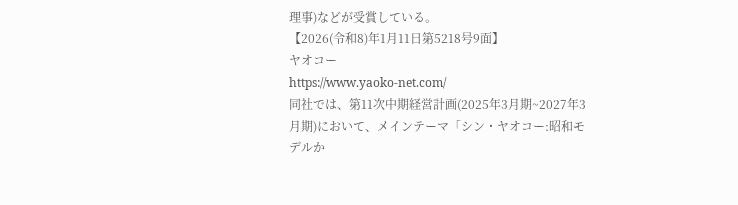理事)などが受賞している。
【2026(令和8)年1月11日第5218号9面】
ヤオコー
https://www.yaoko-net.com/
同社では、第11次中期経営計画(2025年3月期~2027年3月期)において、メインテーマ「シン・ヤオコー:昭和モデルか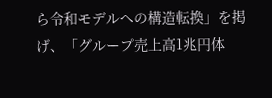ら令和モデルへの構造転換」を掲げ、「グループ売上高1兆円体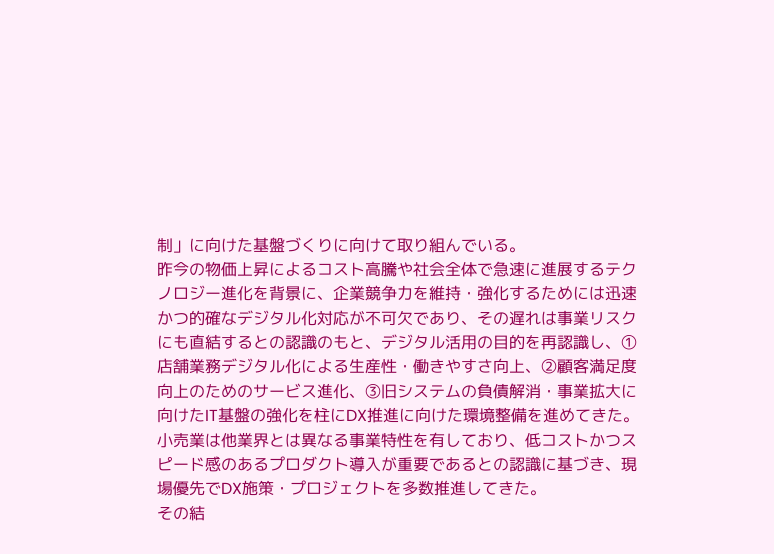制」に向けた基盤づくりに向けて取り組んでいる。
昨今の物価上昇によるコスト高騰や社会全体で急速に進展するテクノロジー進化を背景に、企業競争力を維持・強化するためには迅速かつ的確なデジタル化対応が不可欠であり、その遅れは事業リスクにも直結するとの認識のもと、デジタル活用の目的を再認識し、①店舗業務デジタル化による生産性・働きやすさ向上、②顧客満足度向上のためのサービス進化、③旧システムの負債解消・事業拡大に向けたIT基盤の強化を柱にDX推進に向けた環境整備を進めてきた。
小売業は他業界とは異なる事業特性を有しており、低コストかつスピード感のあるプロダクト導入が重要であるとの認識に基づき、現場優先でDX施策・プロジェクトを多数推進してきた。
その結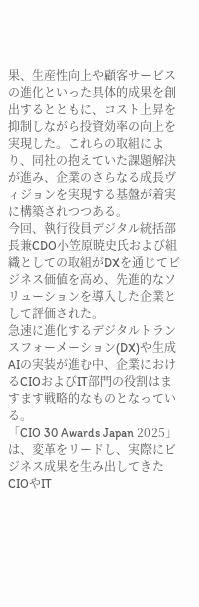果、生産性向上や顧客サービスの進化といった具体的成果を創出するとともに、コスト上昇を抑制しながら投資効率の向上を実現した。これらの取組により、同社の抱えていた課題解決が進み、企業のさらなる成長ヴィジョンを実現する基盤が着実に構築されつつある。
今回、執行役員デジタル統括部長兼CDO小笠原暁史氏および組織としての取組がDXを通じてビジネス価値を高め、先進的なソリューションを導入した企業として評価された。
急速に進化するデジタルトランスフォーメーション(DX)や生成AIの実装が進む中、企業におけるCIOおよびIT部門の役割はますます戦略的なものとなっている。
「CIO 30 Awards Japan 2025」は、変革をリードし、実際にビジネス成果を生み出してきたCIOやIT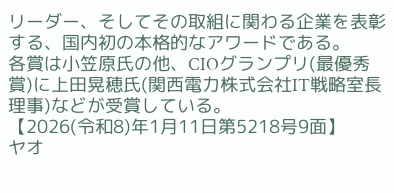リーダー、そしてその取組に関わる企業を表彰する、国内初の本格的なアワードである。
各賞は小笠原氏の他、CIOグランプリ(最優秀賞)に上田晃穂氏(関西電力株式会社IT戦略室長理事)などが受賞している。
【2026(令和8)年1月11日第5218号9面】
ヤオ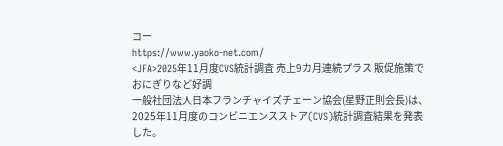コー
https://www.yaoko-net.com/
<JFA>2025年11月度CVS統計調査 売上9カ月連続プラス 販促施策でおにぎりなど好調
一般社団法人日本フランチャイズチェーン協会(星野正則会長)は、2025年11月度のコンビニエンスストア(CVS)統計調査結果を発表した。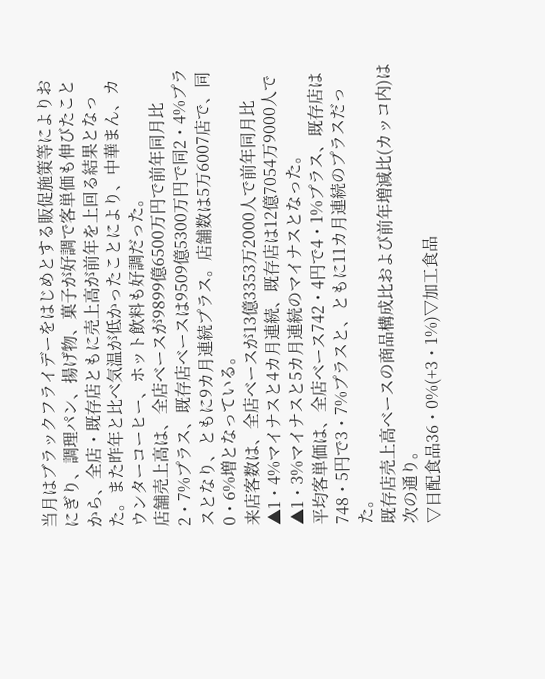当月はブラックフライデーをはじめとする販促施策等によりおにぎり、調理パン、揚げ物、菓子が好調で客単価も伸びたことから、全店・既存店ともに売上高が前年を上回る結果となった。また昨年と比べ気温が低かったことにより、中華まん、カウンターコーヒー、ホット飲料も好調だった。
店舗売上高は、全店ベースが9899億6500万円で前年同月比2・7%プラス、既存店ベースは9509億5300万円で同2・4%プラスとなり、ともに9カ月連続プラス。店舗数は5万6007店で、同0・6%増となっている。
来店客数は、全店ベースが13億3353万2000人で前年同月比▲1・4%マイナスと4カ月連続、既存店は12億7054万9000人で▲1・3%マイナスと5カ月連続のマイナスとなった。
平均客単価は、全店ベース742・4円で4・1%プラス、既存店は748・5円で3・7%プラスと、ともに11カ月連続のプラスだった。
既存店売上高ベースの商品構成比および前年増減比(カッコ内)は次の通り。
▽日配食品36・0%(+3・1%)▽加工食品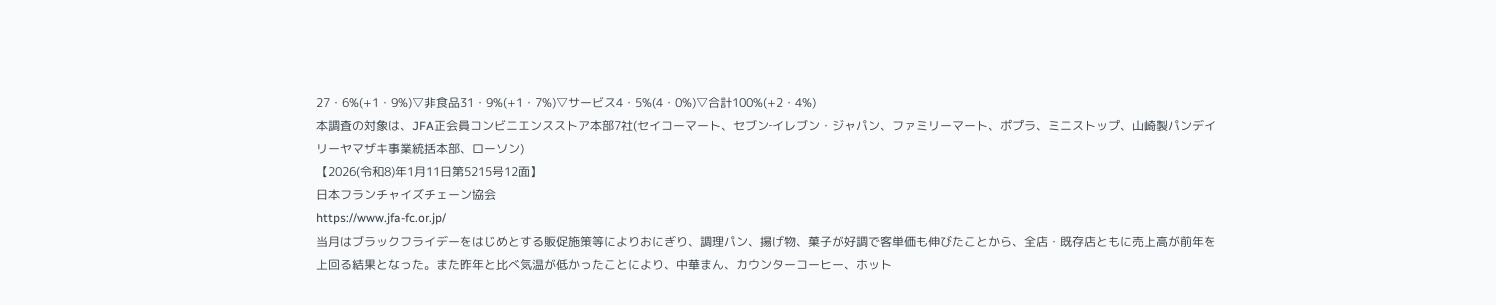27・6%(+1・9%)▽非食品31・9%(+1・7%)▽サービス4・5%(4・0%)▽合計100%(+2・4%)
本調査の対象は、JFA正会員コンビニエンスストア本部7社(セイコーマート、セブン‐イレブン・ジャパン、ファミリーマート、ポプラ、ミニストップ、山崎製パンデイリーヤマザキ事業統括本部、ローソン)
【2026(令和8)年1月11日第5215号12面】
日本フランチャイズチェーン協会
https://www.jfa-fc.or.jp/
当月はブラックフライデーをはじめとする販促施策等によりおにぎり、調理パン、揚げ物、菓子が好調で客単価も伸びたことから、全店・既存店ともに売上高が前年を上回る結果となった。また昨年と比べ気温が低かったことにより、中華まん、カウンターコーヒー、ホット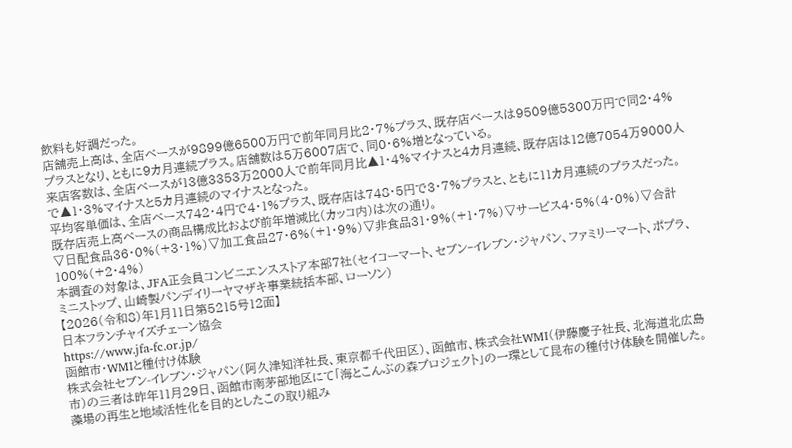飲料も好調だった。
店舗売上高は、全店ベースが9899億6500万円で前年同月比2・7%プラス、既存店ベースは9509億5300万円で同2・4%プラスとなり、ともに9カ月連続プラス。店舗数は5万6007店で、同0・6%増となっている。
来店客数は、全店ベースが13億3353万2000人で前年同月比▲1・4%マイナスと4カ月連続、既存店は12億7054万9000人で▲1・3%マイナスと5カ月連続のマイナスとなった。
平均客単価は、全店ベース742・4円で4・1%プラス、既存店は748・5円で3・7%プラスと、ともに11カ月連続のプラスだった。
既存店売上高ベースの商品構成比および前年増減比(カッコ内)は次の通り。
▽日配食品36・0%(+3・1%)▽加工食品27・6%(+1・9%)▽非食品31・9%(+1・7%)▽サービス4・5%(4・0%)▽合計100%(+2・4%)
本調査の対象は、JFA正会員コンビニエンスストア本部7社(セイコーマート、セブン‐イレブン・ジャパン、ファミリーマート、ポプラ、ミニストップ、山崎製パンデイリーヤマザキ事業統括本部、ローソン)
【2026(令和8)年1月11日第5215号12面】
日本フランチャイズチェーン協会
https://www.jfa-fc.or.jp/
函館市・WMIと種付け体験
株式会社セブン-イレブン・ジャパン(阿久津知洋社長、東京都千代田区)、函館市、株式会社WMI(伊藤慶子社長、北海道北広島市)の三者は昨年11月29日、函館市南茅部地区にて「海とこんぶの森プロジェクト」の一環として昆布の種付け体験を開催した。
藻場の再生と地域活性化を目的としたこの取り組み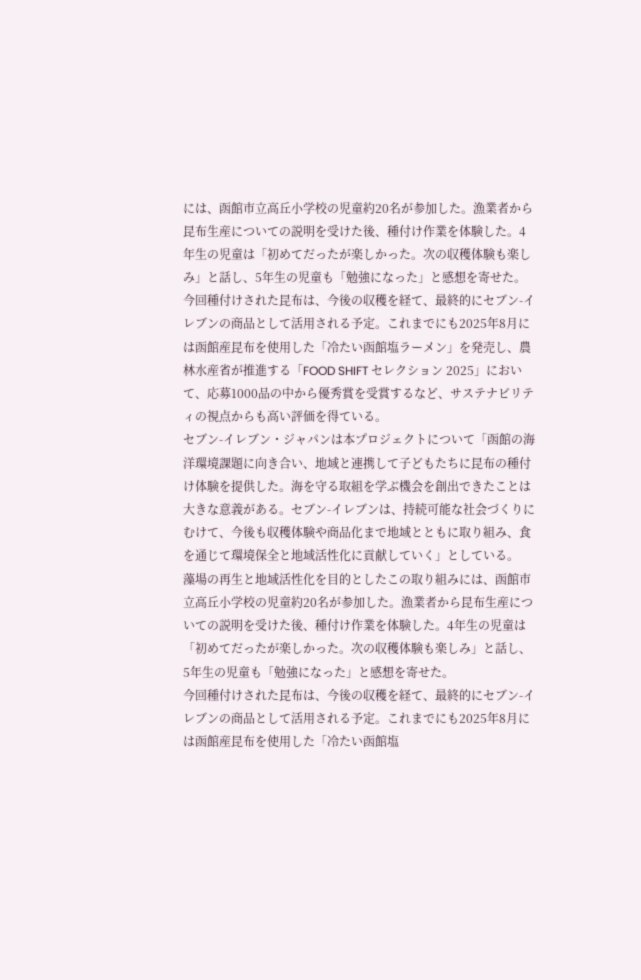には、函館市立高丘小学校の児童約20名が参加した。漁業者から昆布生産についての説明を受けた後、種付け作業を体験した。4年生の児童は「初めてだったが楽しかった。次の収穫体験も楽しみ」と話し、5年生の児童も「勉強になった」と感想を寄せた。
今回種付けされた昆布は、今後の収穫を経て、最終的にセブン-イレブンの商品として活用される予定。これまでにも2025年8月には函館産昆布を使用した「冷たい函館塩ラーメン」を発売し、農林水産省が推進する「FOOD SHIFT セレクション 2025」において、応募1000品の中から優秀賞を受賞するなど、サステナビリティの視点からも高い評価を得ている。
セブン-イレブン・ジャパンは本プロジェクトについて「函館の海洋環境課題に向き合い、地域と連携して子どもたちに昆布の種付け体験を提供した。海を守る取組を学ぶ機会を創出できたことは大きな意義がある。セブン-イレブンは、持続可能な社会づくりにむけて、今後も収穫体験や商品化まで地域とともに取り組み、食を通じて環境保全と地域活性化に貢献していく」としている。
藻場の再生と地域活性化を目的としたこの取り組みには、函館市立高丘小学校の児童約20名が参加した。漁業者から昆布生産についての説明を受けた後、種付け作業を体験した。4年生の児童は「初めてだったが楽しかった。次の収穫体験も楽しみ」と話し、5年生の児童も「勉強になった」と感想を寄せた。
今回種付けされた昆布は、今後の収穫を経て、最終的にセブン-イレブンの商品として活用される予定。これまでにも2025年8月には函館産昆布を使用した「冷たい函館塩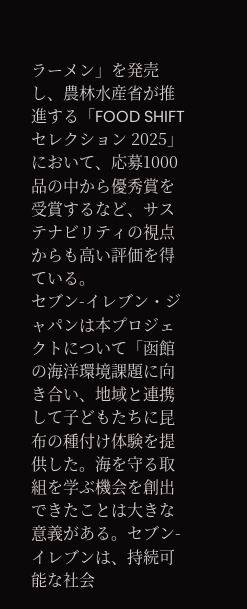ラーメン」を発売し、農林水産省が推進する「FOOD SHIFT セレクション 2025」において、応募1000品の中から優秀賞を受賞するなど、サステナビリティの視点からも高い評価を得ている。
セブン-イレブン・ジャパンは本プロジェクトについて「函館の海洋環境課題に向き合い、地域と連携して子どもたちに昆布の種付け体験を提供した。海を守る取組を学ぶ機会を創出できたことは大きな意義がある。セブン-イレブンは、持続可能な社会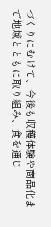づくりにむけて、今後も収穫体験や商品化まで地域とともに取り組み、食を通じ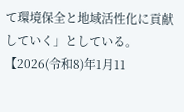て環境保全と地域活性化に貢献していく」としている。
【2026(令和8)年1月11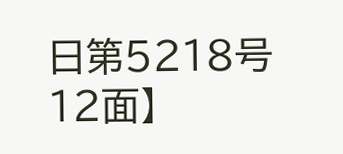日第5218号12面】